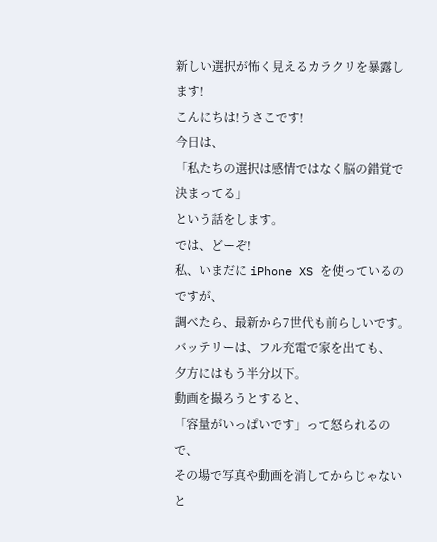新しい選択が怖く見えるカラクリを暴露します!
こんにちは!うさこです!
今日は、
「私たちの選択は感情ではなく脳の錯覚で決まってる」
という話をします。
では、どーぞ!
私、いまだに iPhone XS を使っているのですが、
調べたら、最新から7世代も前らしいです。
バッテリーは、フル充電で家を出ても、
夕方にはもう半分以下。
動画を撮ろうとすると、
「容量がいっぱいです」って怒られるので、
その場で写真や動画を消してからじゃないと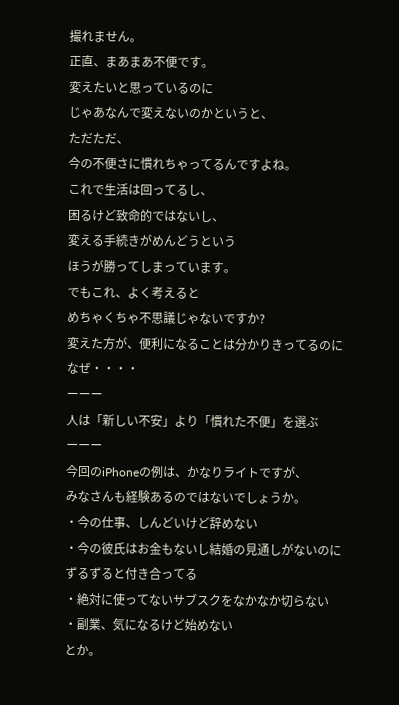撮れません。
正直、まあまあ不便です。
変えたいと思っているのに
じゃあなんで変えないのかというと、
ただただ、
今の不便さに慣れちゃってるんですよね。
これで生活は回ってるし、
困るけど致命的ではないし、
変える手続きがめんどうという
ほうが勝ってしまっています。
でもこれ、よく考えると
めちゃくちゃ不思議じゃないですか?
変えた方が、便利になることは分かりきってるのに
なぜ・・・・
ーーー
人は「新しい不安」より「慣れた不便」を選ぶ
ーーー
今回のiPhoneの例は、かなりライトですが、
みなさんも経験あるのではないでしょうか。
・今の仕事、しんどいけど辞めない
・今の彼氏はお金もないし結婚の見通しがないのに
ずるずると付き合ってる
・絶対に使ってないサブスクをなかなか切らない
・副業、気になるけど始めない
とか。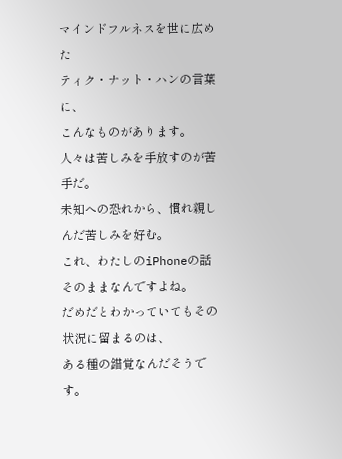マインドフルネスを世に広めた
ティク・ナット・ハンの言葉に、
こんなものがあります。
人々は苦しみを手放すのが苦手だ。
未知への恐れから、慣れ親しんだ苦しみを好む。
これ、わたしのiPhoneの話そのままなんですよね。
だめだとわかっていてもその状況に留まるのは、
ある種の錯覚なんだそうです。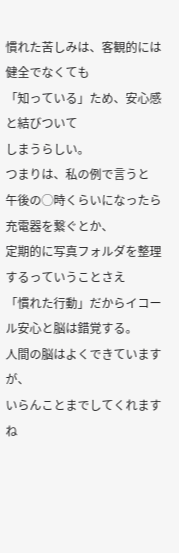慣れた苦しみは、客観的には健全でなくても
「知っている」ため、安心感と結びついて
しまうらしい。
つまりは、私の例で言うと
午後の◯時くらいになったら充電器を繋ぐとか、
定期的に写真フォルダを整理するっていうことさえ
「慣れた行動」だからイコール安心と脳は錯覚する。
人間の脳はよくできていますが、
いらんことまでしてくれますね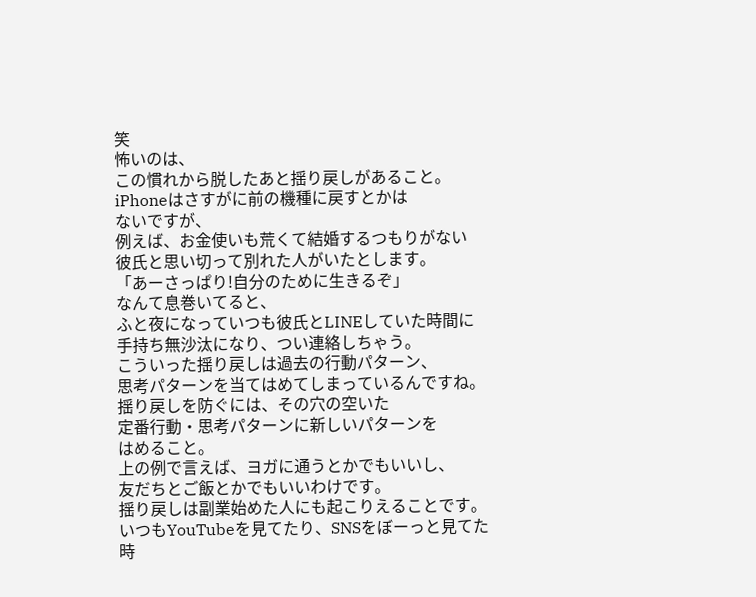笑
怖いのは、
この慣れから脱したあと揺り戻しがあること。
iPhoneはさすがに前の機種に戻すとかは
ないですが、
例えば、お金使いも荒くて結婚するつもりがない
彼氏と思い切って別れた人がいたとします。
「あーさっぱり!自分のために生きるぞ」
なんて息巻いてると、
ふと夜になっていつも彼氏とLINEしていた時間に
手持ち無沙汰になり、つい連絡しちゃう。
こういった揺り戻しは過去の行動パターン、
思考パターンを当てはめてしまっているんですね。
揺り戻しを防ぐには、その穴の空いた
定番行動・思考パターンに新しいパターンを
はめること。
上の例で言えば、ヨガに通うとかでもいいし、
友だちとご飯とかでもいいわけです。
揺り戻しは副業始めた人にも起こりえることです。
いつもYouTubeを見てたり、SNSをぼーっと見てた
時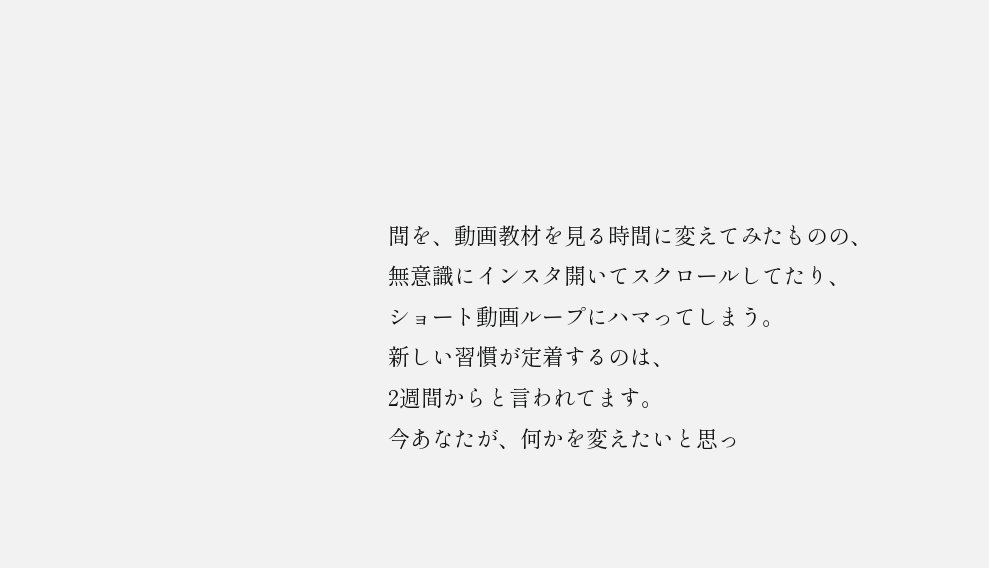間を、動画教材を見る時間に変えてみたものの、
無意識にインスタ開いてスクロールしてたり、
ショート動画ループにハマってしまう。
新しい習慣が定着するのは、
2週間からと言われてます。
今あなたが、何かを変えたいと思っ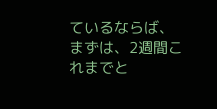ているならば、
まずは、2週間これまでと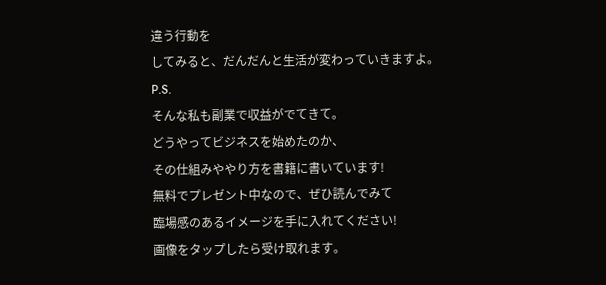違う行動を
してみると、だんだんと生活が変わっていきますよ。
P.S.
そんな私も副業で収益がでてきて。
どうやってビジネスを始めたのか、
その仕組みややり方を書籍に書いています!
無料でプレゼント中なので、ぜひ読んでみて
臨場感のあるイメージを手に入れてください!
画像をタップしたら受け取れます。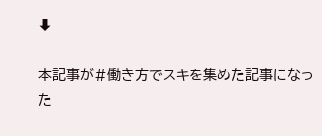⬇

本記事が#働き方でスキを集めた記事になった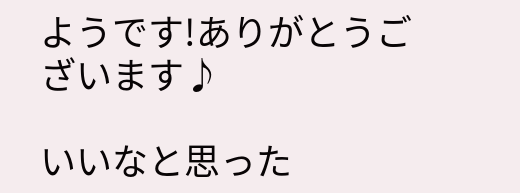ようです!ありがとうございます♪

いいなと思った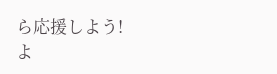ら応援しよう!
よ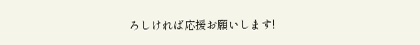ろしければ応援お願いします!